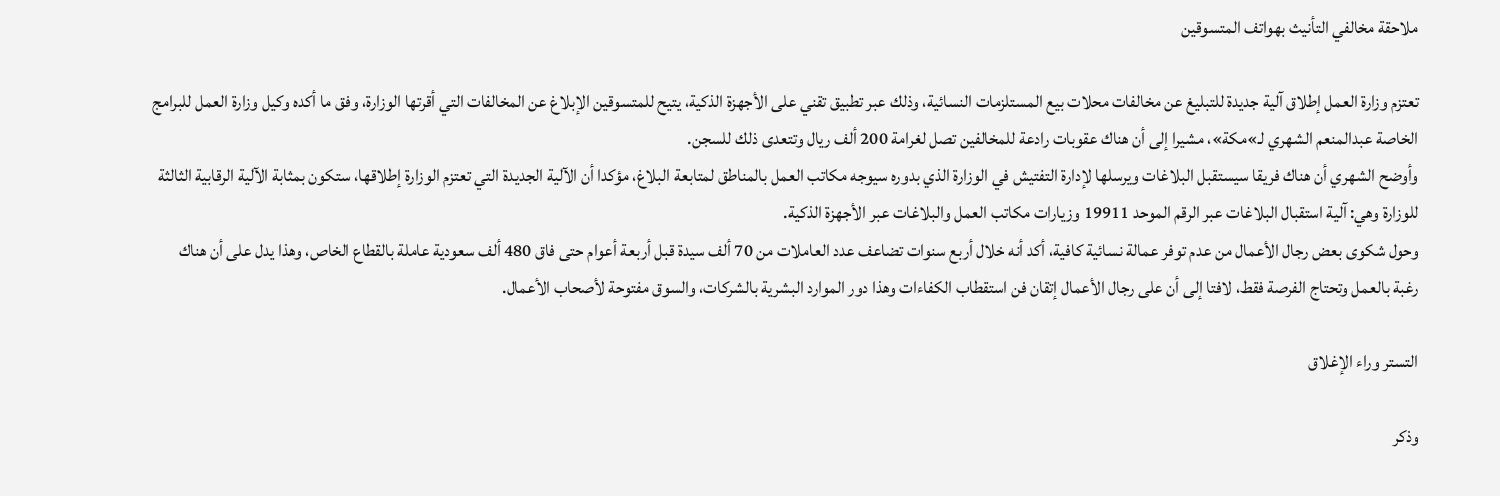ملاحقة مخالفي التأنيث بهواتف المتسوقين

تعتزم وزارة العمل إطلاق آلية جديدة للتبليغ عن مخالفات محلات بيع المستلزمات النسائية، وذلك عبر تطبيق تقني على الأجهزة الذكية، يتيح للمتسوقين الإبلاغ عن المخالفات التي أقرتها الوزارة، وفق ما أكده وكيل وزارة العمل للبرامج الخاصة عبدالمنعم الشهري لـ»مكة»، مشيرا إلى أن هناك عقوبات رادعة للمخالفين تصل لغرامة 200 ألف ريال وتتعدى ذلك للسجن.
وأوضح الشهري أن هناك فريقا سيستقبل البلاغات ويرسلها لإدارة التفتيش في الوزارة الذي بدوره سيوجه مكاتب العمل بالمناطق لمتابعة البلاغ، مؤكدا أن الآلية الجديدة التي تعتزم الوزارة إطلاقها، ستكون بمثابة الآلية الرقابية الثالثة للوزارة وهي: آلية استقبال البلاغات عبر الرقم الموحد 19911 وزيارات مكاتب العمل والبلاغات عبر الأجهزة الذكية.
وحول شكوى بعض رجال الأعمال من عدم توفر عمالة نسائية كافية، أكد أنه خلال أربع سنوات تضاعف عدد العاملات من 70 ألف سيدة قبل أربعة أعوام حتى فاق 480 ألف سعودية عاملة بالقطاع الخاص، وهذا يدل على أن هناك رغبة بالعمل وتحتاج الفرصة فقط، لافتا إلى أن على رجال الأعمال إتقان فن استقطاب الكفاءات وهذا دور الموارد البشرية بالشركات، والسوق مفتوحة لأصحاب الأعمال.

التستر وراء الإغلاق

وذكر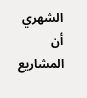الشهري أن المشاريع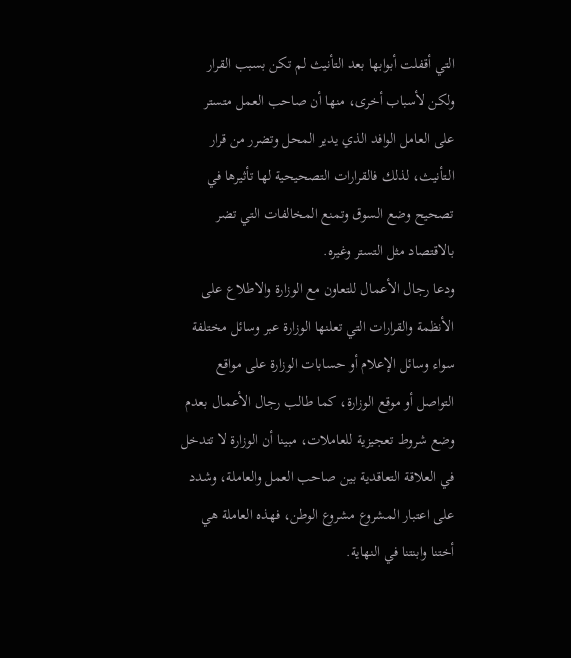التي أقفلت أبوابها بعد التأنيث لم تكن بسبب القرار ولكن لأسباب أخرى، منها أن صاحب العمل متستر على العامل الوافد الذي يدير المحل وتضرر من قرار الـتأنيث، لذلك فالقرارات التصحيحية لها تأثيرها في تصحيح وضع السوق وتمنع المخالفات التي تضر بالاقتصاد مثل التستر وغيره.
ودعا رجال الأعمال للتعاون مع الوزارة والاطلاع على الأنظمة والقرارات التي تعلنها الوزارة عبر وسائل مختلفة سواء وسائل الإعلام أو حسابات الوزارة على مواقع التواصل أو موقع الوزارة، كما طالب رجال الأعمال بعدم وضع شروط تعجيزية للعاملات، مبينا أن الوزارة لا تتدخل في العلاقة التعاقدية بين صاحب العمل والعاملة، وشدد على اعتبار المشروع مشروع الوطن، فهذه العاملة هي أختنا وابنتنا في النهاية.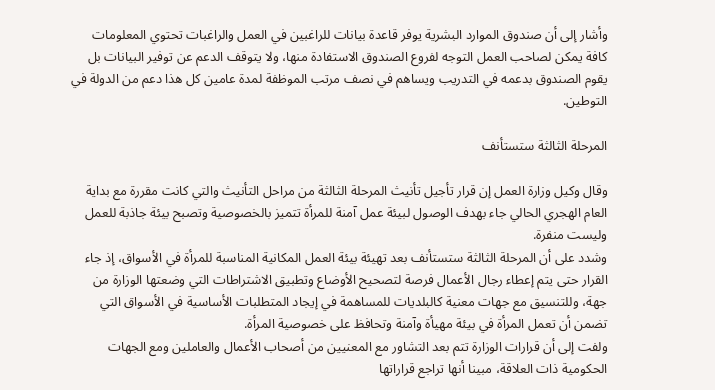وأشار إلى أن صندوق الموارد البشرية يوفر قاعدة بيانات للراغبين في العمل والراغبات تحتوي المعلومات كافة يمكن لصاحب العمل التوجه لفروع الصندوق الاستفادة منها، ولا يتوقف الدعم عن توفير البيانات بل يقوم الصندوق بدعمه في التدريب ويساهم في نصف مرتب الموظفة لمدة عامين كل هذا دعم من الدولة في التوطين.

المرحلة الثالثة ستستأنف

وقال وكيل وزارة العمل إن قرار تأجيل تأنيث المرحلة الثالثة من مراحل التأنيث والتي كانت مقررة مع بداية العام الهجري الحالي جاء بهدف الوصول لبيئة عمل آمنة للمرأة تتميز بالخصوصية وتصبح بيئة جاذبة للعمل وليست منفرة.
وشدد على أن المرحلة الثالثة ستستأنف بعد تهيئة بيئة العمل المكانية المناسبة للمرأة في الأسواق، إذ جاء القرار حتى يتم إعطاء رجال الأعمال فرصة لتصحيح الأوضاع وتطبيق الاشتراطات التي وضعتها الوزارة من جهة، وللتنسيق مع جهات معنية كالبلديات للمساهمة في إيجاد المتطلبات الأساسية في الأسواق التي تضمن أن تعمل المرأة في بيئة مهيأة وآمنة وتحافظ على خصوصية المرأة.
ولفت إلى أن قرارات الوزارة تتم بعد التشاور مع المعنيين من أصحاب الأعمال والعاملين ومع الجهات الحكومية ذات العلاقة، مبينا أنها تراجع قراراتها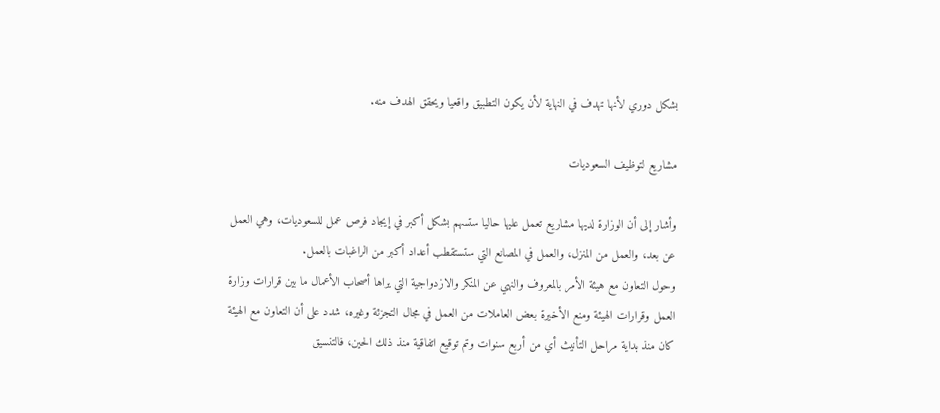بشكل دوري لأنها تهدف في النهاية لأن يكون التطبيق واقعيا ويحقق الهدف منه.

مشاريع لتوظيف السعوديات

وأشار إلى أن الوزارة لديها مشاريع تعمل عليها حاليا ستسهم بشكل أكبر في إيجاد فرص عمل للسعوديات، وهي العمل عن بعد، والعمل من المنزل، والعمل في المصانع التي ستستقطب أعداد أكبر من الراغبات بالعمل.
وحول التعاون مع هيئة الأمر بالمعروف والنهي عن المنكر والازدواجية التي يراها أصحاب الأعمال ما بين قرارات وزارة العمل وقرارات الهيئة ومنع الأخيرة بعض العاملات من العمل في مجال التجزئة وغيره، شدد على أن التعاون مع الهيئة كان منذ بداية مراحل التأنيث أي من أربع سنوات وتم توقيع اتفاقية منذ ذلك الحين، فالتنسيق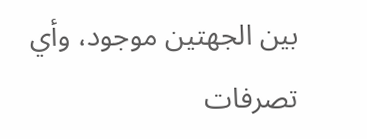بين الجهتين موجود، وأي تصرفات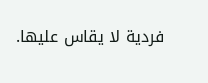فردية لا يقاس عليها.